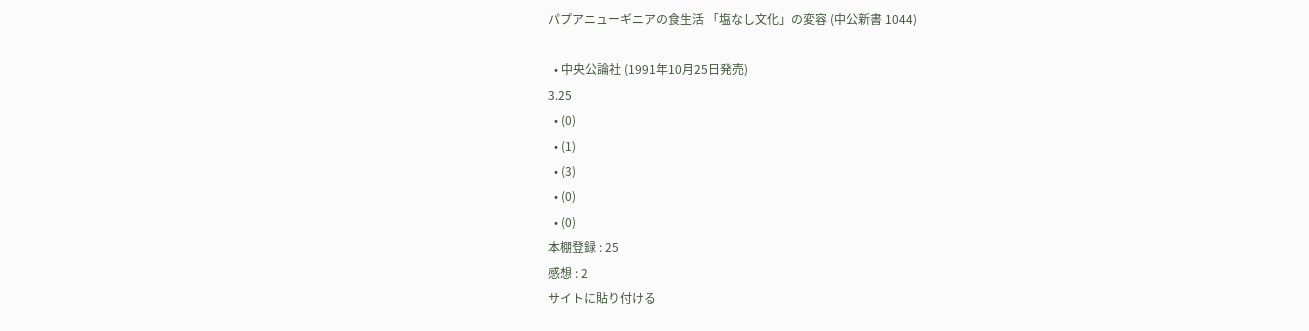パプアニューギニアの食生活 「塩なし文化」の変容 (中公新書 1044)

  • 中央公論社 (1991年10月25日発売)
3.25
  • (0)
  • (1)
  • (3)
  • (0)
  • (0)
本棚登録 : 25
感想 : 2
サイトに貼り付ける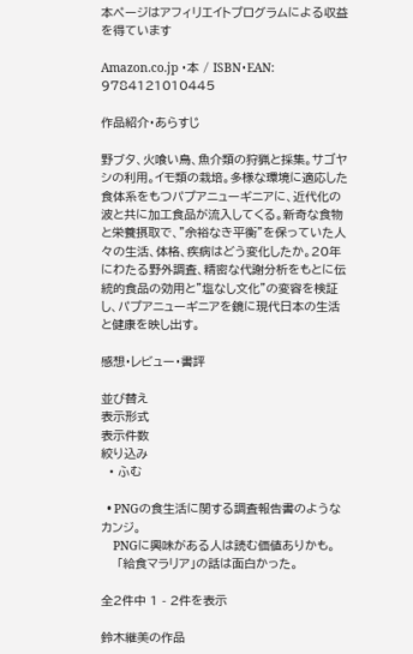本ページはアフィリエイトプログラムによる収益を得ています

Amazon.co.jp ・本 / ISBN・EAN: 9784121010445

作品紹介・あらすじ

野ブタ、火喰い鳥、魚介類の狩猟と採集。サゴヤシの利用。イモ類の栽培。多様な環境に適応した食体系をもつパプアニューギニアに、近代化の波と共に加工食品が流入してくる。新奇な食物と栄養摂取で、"余裕なき平衡"を保っていた人々の生活、体格、疾病はどう変化したか。20年にわたる野外調査、精密な代謝分析をもとに伝統的食品の効用と"塩なし文化"の変容を検証し、パプアニューギニアを鏡に現代日本の生活と健康を映し出す。

感想・レビュー・書評

並び替え
表示形式
表示件数
絞り込み
  • ふむ

  • PNGの食生活に関する調査報告書のようなカンジ。
    PNGに興味がある人は読む価値ありかも。
    「給食マラリア」の話は面白かった。

全2件中 1 - 2件を表示

鈴木継美の作品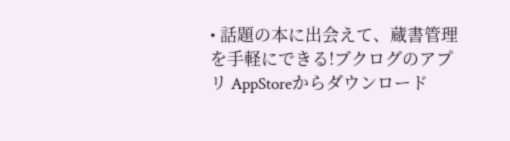• 話題の本に出会えて、蔵書管理を手軽にできる!ブクログのアプリ AppStoreからダウンロード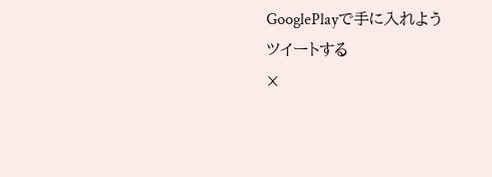GooglePlayで手に入れよう
ツイートする
×